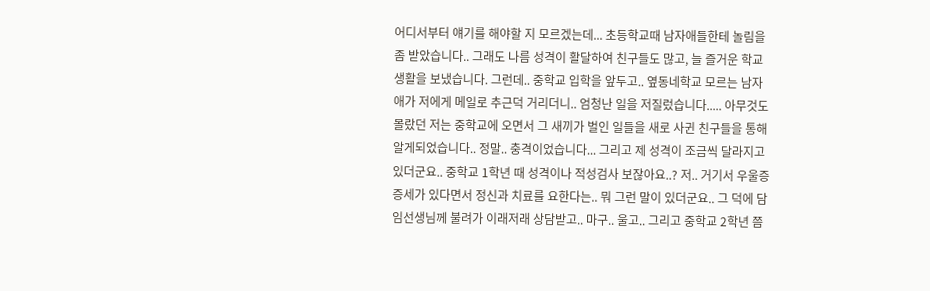어디서부터 얘기를 해야할 지 모르겠는데... 초등학교때 남자애들한테 놀림을 좀 받았습니다.. 그래도 나름 성격이 활달하여 친구들도 많고, 늘 즐거운 학교생활을 보냈습니다. 그런데.. 중학교 입학을 앞두고.. 옆동네학교 모르는 남자애가 저에게 메일로 추근덕 거리더니.. 엄청난 일을 저질렀습니다..... 아무것도 몰랐던 저는 중학교에 오면서 그 새끼가 벌인 일들을 새로 사귄 친구들을 통해 알게되었습니다.. 정말.. 충격이었습니다... 그리고 제 성격이 조금씩 달라지고 있더군요.. 중학교 1학년 때 성격이나 적성검사 보잖아요..? 저.. 거기서 우울증 증세가 있다면서 정신과 치료를 요한다는.. 뭐 그런 말이 있더군요.. 그 덕에 담임선생님께 불려가 이래저래 상담받고.. 마구.. 울고.. 그리고 중학교 2학년 쯤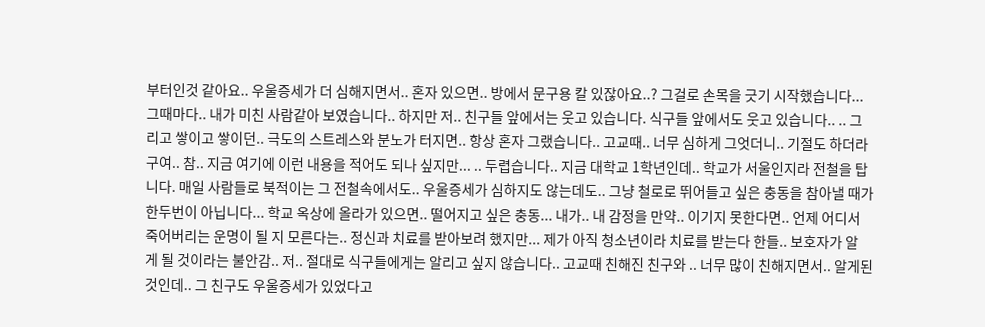부터인것 같아요.. 우울증세가 더 심해지면서.. 혼자 있으면.. 방에서 문구용 칼 있잖아요..? 그걸로 손목을 긋기 시작했습니다... 그때마다.. 내가 미친 사람같아 보였습니다.. 하지만 저.. 친구들 앞에서는 웃고 있습니다. 식구들 앞에서도 웃고 있습니다.. .. 그리고 쌓이고 쌓이던.. 극도의 스트레스와 분노가 터지면.. 항상 혼자 그랬습니다.. 고교때.. 너무 심하게 그엇더니.. 기절도 하더라구여.. 참.. 지금 여기에 이런 내용을 적어도 되나 싶지만... .. 두렵습니다.. 지금 대학교 1학년인데.. 학교가 서울인지라 전철을 탑니다. 매일 사람들로 북적이는 그 전철속에서도.. 우울증세가 심하지도 않는데도.. 그냥 철로로 뛰어들고 싶은 충동을 참아낼 때가 한두번이 아닙니다... 학교 옥상에 올라가 있으면.. 떨어지고 싶은 충동... 내가.. 내 감정을 만약.. 이기지 못한다면.. 언제 어디서 죽어버리는 운명이 될 지 모른다는.. 정신과 치료를 받아보려 했지만... 제가 아직 청소년이라 치료를 받는다 한들.. 보호자가 알 게 될 것이라는 불안감.. 저.. 절대로 식구들에게는 알리고 싶지 않습니다.. 고교때 친해진 친구와 .. 너무 많이 친해지면서.. 알게된것인데.. 그 친구도 우울증세가 있었다고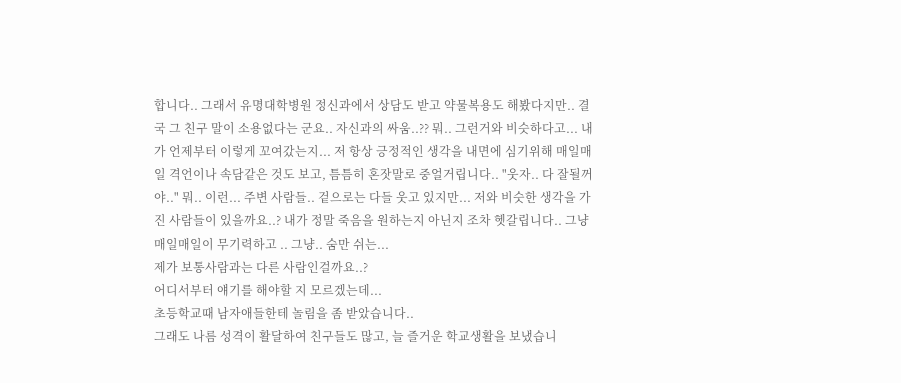합니다.. 그래서 유명대학병원 정신과에서 상담도 받고 약물복용도 해봤다지만.. 결국 그 친구 말이 소용없다는 군요.. 자신과의 싸움..?? 뭐.. 그런거와 비슷하다고... 내가 언제부터 이렇게 꼬여갔는지... 저 항상 긍정적인 생각을 내면에 심기위해 매일매일 격언이나 속담같은 것도 보고, 틈틈히 혼잣말로 중얼거립니다.. "웃자.. 다 잘될꺼야.." 뭐.. 이런... 주변 사람들.. 겉으로는 다들 웃고 있지만... 저와 비슷한 생각을 가진 사람들이 있을까요..? 내가 정말 죽음을 원하는지 아닌지 조차 헷갈립니다.. 그냥 매일매일이 무기력하고 .. 그냥.. 숨만 쉬는...
제가 보통사람과는 다른 사람인걸까요..?
어디서부터 얘기를 해야할 지 모르겠는데...
초등학교때 남자애들한테 놀림을 좀 받았습니다..
그래도 나름 성격이 활달하여 친구들도 많고, 늘 즐거운 학교생활을 보냈습니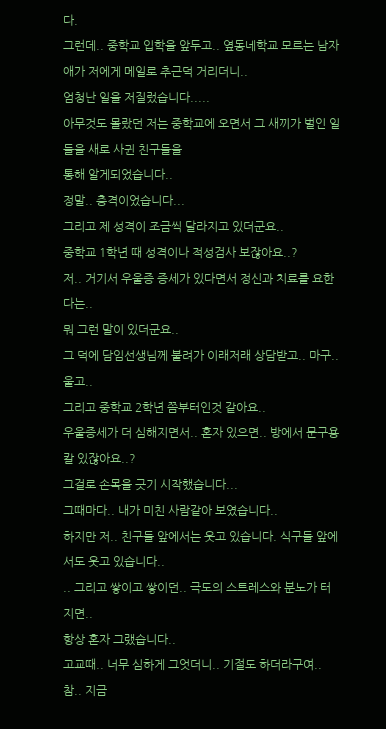다.
그런데.. 중학교 입학을 앞두고.. 옆동네학교 모르는 남자애가 저에게 메일로 추근덕 거리더니..
엄청난 일을 저질렀습니다.....
아무것도 몰랐던 저는 중학교에 오면서 그 새끼가 벌인 일들을 새로 사귄 친구들을
통해 알게되었습니다..
정말.. 충격이었습니다...
그리고 제 성격이 조금씩 달라지고 있더군요..
중학교 1학년 때 성격이나 적성검사 보잖아요..?
저.. 거기서 우울증 증세가 있다면서 정신과 치료를 요한다는..
뭐 그런 말이 있더군요..
그 덕에 담임선생님께 불려가 이래저래 상담받고.. 마구.. 울고..
그리고 중학교 2학년 쯤부터인것 같아요..
우울증세가 더 심해지면서.. 혼자 있으면.. 방에서 문구용 칼 있잖아요..?
그걸로 손목을 긋기 시작했습니다...
그때마다.. 내가 미친 사람같아 보였습니다..
하지만 저.. 친구들 앞에서는 웃고 있습니다. 식구들 앞에서도 웃고 있습니다..
.. 그리고 쌓이고 쌓이던.. 극도의 스트레스와 분노가 터지면..
항상 혼자 그랬습니다..
고교때.. 너무 심하게 그엇더니.. 기절도 하더라구여..
참.. 지금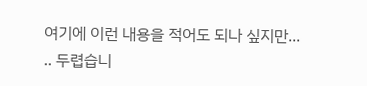여기에 이런 내용을 적어도 되나 싶지만...
.. 두렵습니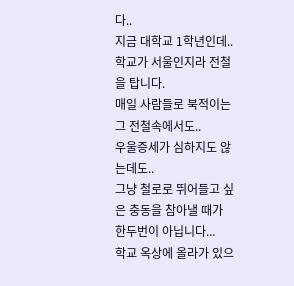다..
지금 대학교 1학년인데.. 학교가 서울인지라 전철을 탑니다.
매일 사람들로 북적이는 그 전철속에서도..
우울증세가 심하지도 않는데도..
그냥 철로로 뛰어들고 싶은 충동을 참아낼 때가 한두번이 아닙니다...
학교 옥상에 올라가 있으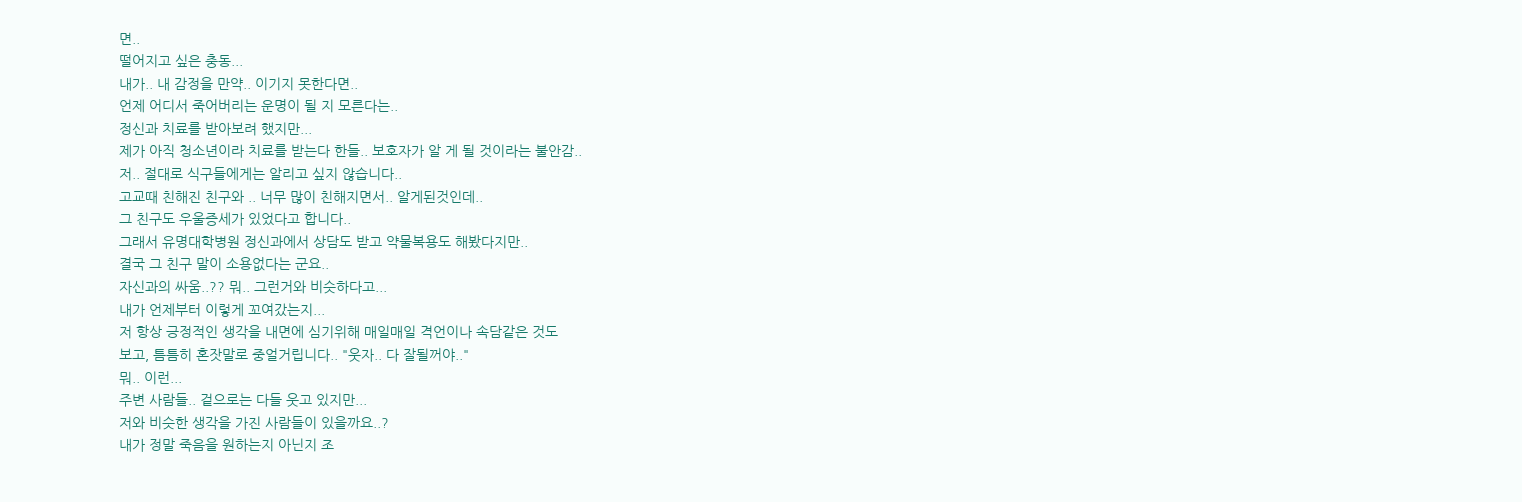면..
떨어지고 싶은 충동...
내가.. 내 감정을 만약.. 이기지 못한다면..
언제 어디서 죽어버리는 운명이 될 지 모른다는..
정신과 치료를 받아보려 했지만...
제가 아직 청소년이라 치료를 받는다 한들.. 보호자가 알 게 될 것이라는 불안감..
저.. 절대로 식구들에게는 알리고 싶지 않습니다..
고교때 친해진 친구와 .. 너무 많이 친해지면서.. 알게된것인데..
그 친구도 우울증세가 있었다고 합니다..
그래서 유명대학병원 정신과에서 상담도 받고 약물복용도 해봤다지만..
결국 그 친구 말이 소용없다는 군요..
자신과의 싸움..?? 뭐.. 그런거와 비슷하다고...
내가 언제부터 이렇게 꼬여갔는지...
저 항상 긍정적인 생각을 내면에 심기위해 매일매일 격언이나 속담같은 것도
보고, 틈틈히 혼잣말로 중얼거립니다.. "웃자.. 다 잘될꺼야.."
뭐.. 이런...
주변 사람들.. 겉으로는 다들 웃고 있지만...
저와 비슷한 생각을 가진 사람들이 있을까요..?
내가 정말 죽음을 원하는지 아닌지 조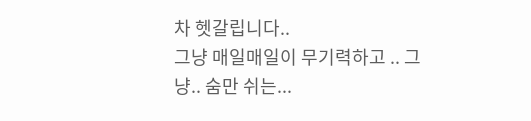차 헷갈립니다..
그냥 매일매일이 무기력하고 .. 그냥.. 숨만 쉬는...